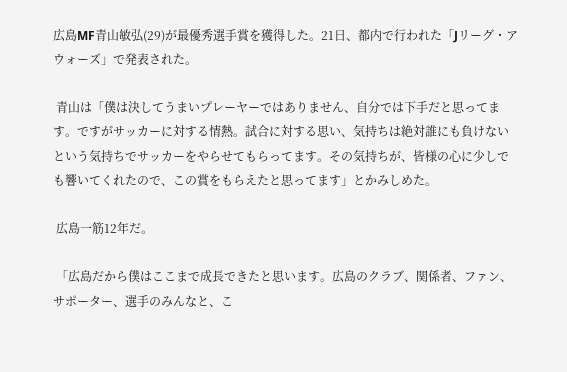広島MF青山敏弘(29)が最優秀選手賞を獲得した。21日、都内で行われた「Jリーグ・アウォーズ」で発表された。

 青山は「僕は決してうまいプレーヤーではありません、自分では下手だと思ってます。ですがサッカーに対する情熱。試合に対する思い、気持ちは絶対誰にも負けないという気持ちでサッカーをやらせてもらってます。その気持ちが、皆様の心に少しでも響いてくれたので、この賞をもらえたと思ってます」とかみしめた。

 広島一筋12年だ。

 「広島だから僕はここまで成長できたと思います。広島のクラブ、関係者、ファン、サポーター、選手のみんなと、こ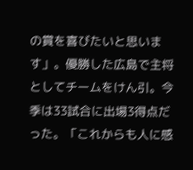の賞を喜びたいと思います」。優勝した広島で主将としてチームをけん引。今季は33試合に出場3得点だった。「これからも人に感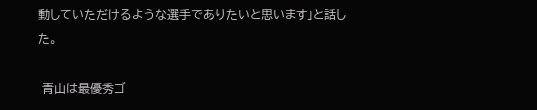動していただけるような選手でありたいと思います」と話した。

 青山は最優秀ゴ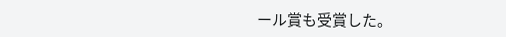ール賞も受賞した。